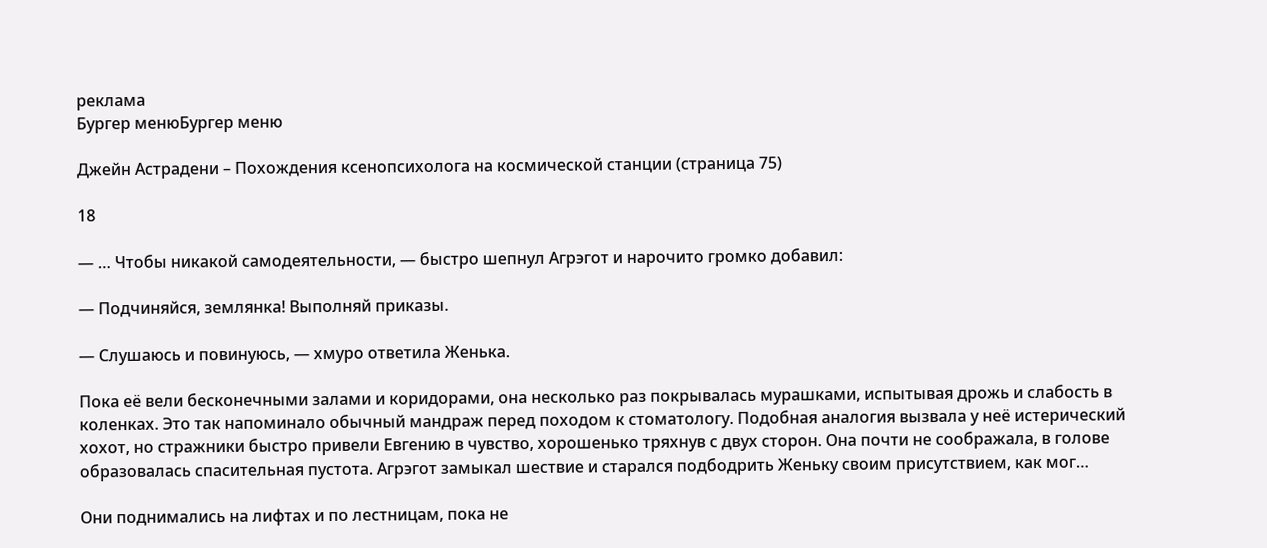реклама
Бургер менюБургер меню

Джейн Астрадени – Похождения ксенопсихолога на космической станции (страница 75)

18

— … Чтобы никакой самодеятельности, — быстро шепнул Агрэгот и нарочито громко добавил:

— Подчиняйся, землянка! Выполняй приказы.

— Слушаюсь и повинуюсь, — хмуро ответила Женька.

Пока её вели бесконечными залами и коридорами, она несколько раз покрывалась мурашками, испытывая дрожь и слабость в коленках. Это так напоминало обычный мандраж перед походом к стоматологу. Подобная аналогия вызвала у неё истерический хохот, но стражники быстро привели Евгению в чувство, хорошенько тряхнув с двух сторон. Она почти не соображала, в голове образовалась спасительная пустота. Агрэгот замыкал шествие и старался подбодрить Женьку своим присутствием, как мог…

Они поднимались на лифтах и по лестницам, пока не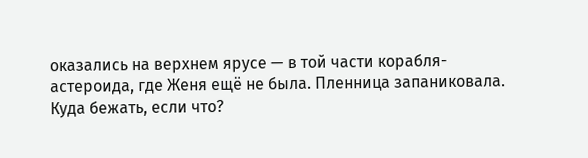оказались на верхнем ярусе — в той части корабля-астероида, где Женя ещё не была. Пленница запаниковала. Куда бежать, если что?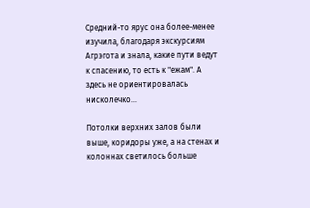Средний-то ярус она более-менее изучила, благодаря экскурсиям Агрэгота и знала, какие пути ведут к спасению, то есть к "ежам". А здесь не ориентировалась нисколечко…

Потолки верхних залов были выше, коридоры уже, а на стенах и колоннах светилось больше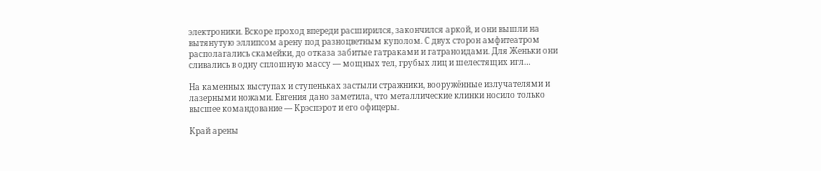электроники. Вскоре проход впереди расширился, закончился аркой, и они вышли на вытянутую эллипсом арену под разноцветным куполом. С двух сторон амфитеатром располагались скамейки, до отказа забитые гатраками и гатраноидами. Для Женьки они сливались в одну сплошную массу — мощных тел, грубых лиц и шелестящих игл…

На каменных выступах и ступеньках застыли стражники, вооружённые излучателями и лазерными ножами. Евгения дано заметила, что металлические клинки носило только высшее командование — Крэспэрот и его офицеры.

Край арены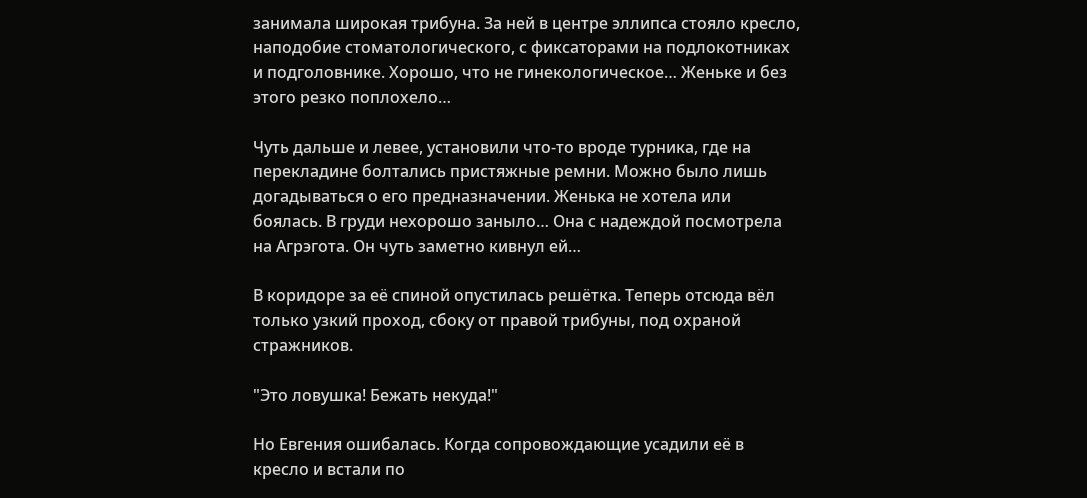занимала широкая трибуна. За ней в центре эллипса стояло кресло, наподобие стоматологического, с фиксаторами на подлокотниках и подголовнике. Хорошо, что не гинекологическое… Женьке и без этого резко поплохело…

Чуть дальше и левее, установили что-то вроде турника, где на перекладине болтались пристяжные ремни. Можно было лишь догадываться о его предназначении. Женька не хотела или боялась. В груди нехорошо заныло… Она с надеждой посмотрела на Агрэгота. Он чуть заметно кивнул ей…

В коридоре за её спиной опустилась решётка. Теперь отсюда вёл только узкий проход, сбоку от правой трибуны, под охраной стражников.

"Это ловушка! Бежать некуда!"

Но Евгения ошибалась. Когда сопровождающие усадили её в кресло и встали по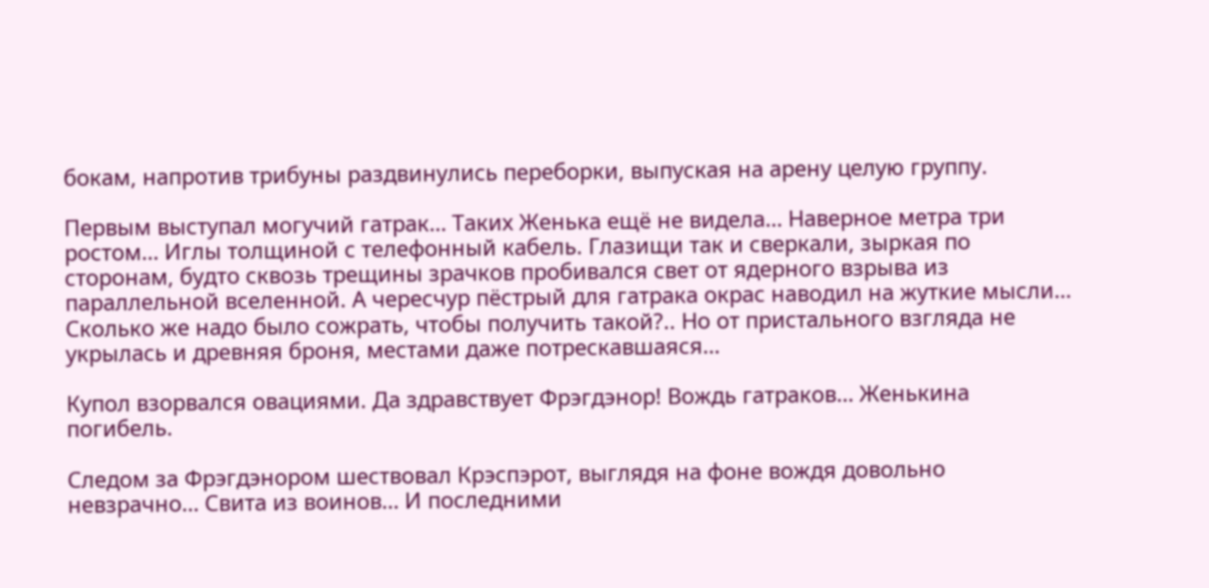бокам, напротив трибуны раздвинулись переборки, выпуская на арену целую группу.

Первым выступал могучий гатрак… Таких Женька ещё не видела… Наверное метра три ростом… Иглы толщиной с телефонный кабель. Глазищи так и сверкали, зыркая по сторонам, будто сквозь трещины зрачков пробивался свет от ядерного взрыва из параллельной вселенной. А чересчур пёстрый для гатрака окрас наводил на жуткие мысли… Сколько же надо было сожрать, чтобы получить такой?.. Но от пристального взгляда не укрылась и древняя броня, местами даже потрескавшаяся…

Купол взорвался овациями. Да здравствует Фрэгдэнор! Вождь гатраков… Женькина погибель.

Следом за Фрэгдэнором шествовал Крэспэрот, выглядя на фоне вождя довольно невзрачно… Свита из воинов… И последними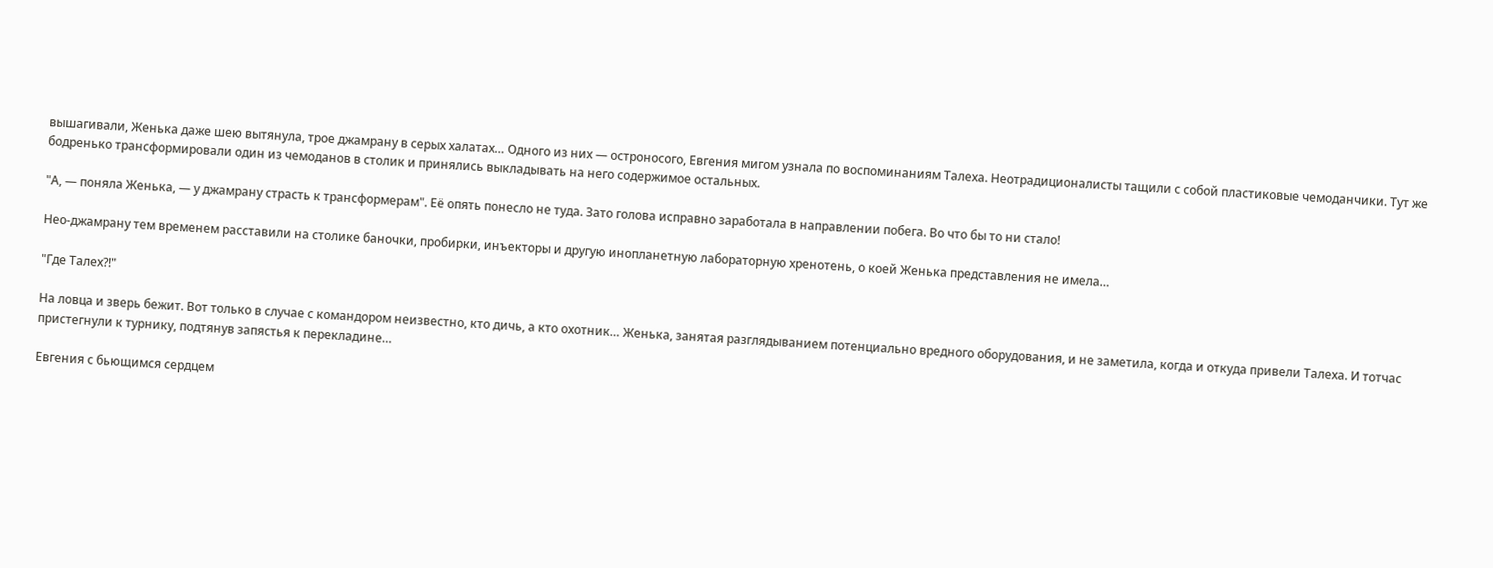вышагивали, Женька даже шею вытянула, трое джамрану в серых халатах… Одного из них — остроносого, Евгения мигом узнала по воспоминаниям Талеха. Неотрадиционалисты тащили с собой пластиковые чемоданчики. Тут же бодренько трансформировали один из чемоданов в столик и принялись выкладывать на него содержимое остальных.

"А, — поняла Женька, — у джамрану страсть к трансформерам". Её опять понесло не туда. Зато голова исправно заработала в направлении побега. Во что бы то ни стало!

Нео-джамрану тем временем расставили на столике баночки, пробирки, инъекторы и другую инопланетную лабораторную хренотень, о коей Женька представления не имела…

"Где Талех?!"

На ловца и зверь бежит. Вот только в случае с командором неизвестно, кто дичь, а кто охотник… Женька, занятая разглядыванием потенциально вредного оборудования, и не заметила, когда и откуда привели Талеха. И тотчас пристегнули к турнику, подтянув запястья к перекладине…

Евгения с бьющимся сердцем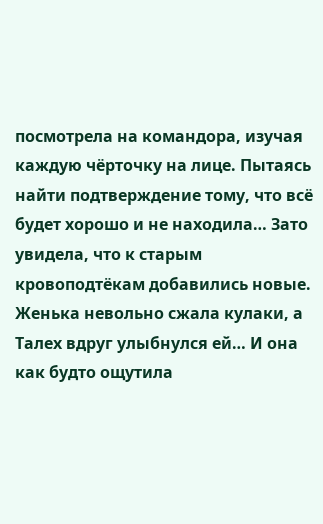посмотрела на командора, изучая каждую чёрточку на лице. Пытаясь найти подтверждение тому, что всё будет хорошо и не находила… Зато увидела, что к старым кровоподтёкам добавились новые. Женька невольно сжала кулаки, а Талех вдруг улыбнулся ей… И она как будто ощутила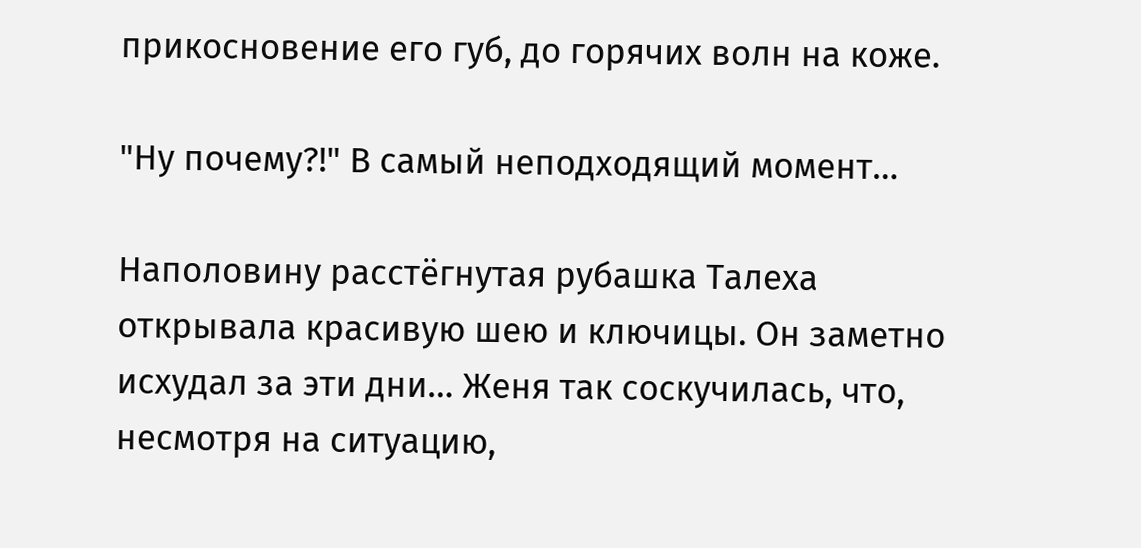прикосновение его губ, до горячих волн на коже.

"Ну почему?!" В самый неподходящий момент…

Наполовину расстёгнутая рубашка Талеха открывала красивую шею и ключицы. Он заметно исхудал за эти дни… Женя так соскучилась, что, несмотря на ситуацию,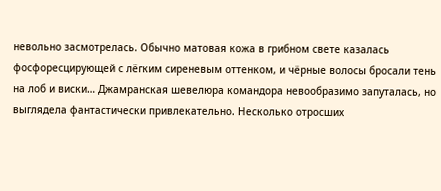невольно засмотрелась. Обычно матовая кожа в грибном свете казалась фосфоресцирующей с лёгким сиреневым оттенком, и чёрные волосы бросали тень на лоб и виски… Джамранская шевелюра командора невообразимо запуталась, но выглядела фантастически привлекательно. Несколько отросших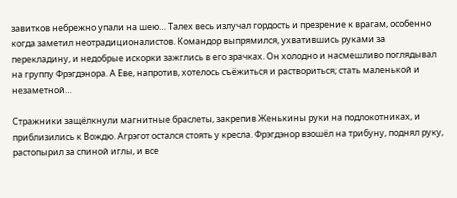завитков небрежно упали на шею… Талех весь излучал гордость и презрение к врагам, особенно когда заметил неотрадиционалистов. Командор выпрямился, ухватившись руками за перекладину, и недобрые искорки зажглись в его зрачках. Он холодно и насмешливо поглядывал на группу Фрэгдэнора. А Еве, напротив, хотелось съёжиться и раствориться; стать маленькой и незаметной…

Стражники защёлкнули магнитные браслеты, закрепив Женькины руки на подлокотниках, и приблизились к Вождю. Агрэгот остался стоять у кресла. Фрэгдэнор взошёл на трибуну, поднял руку, растопырил за спиной иглы, и все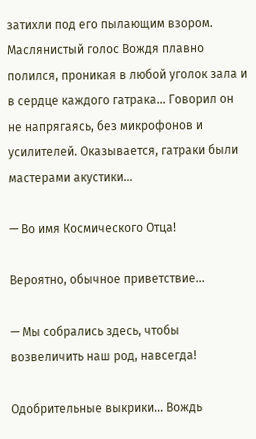затихли под его пылающим взором. Маслянистый голос Вождя плавно полился, проникая в любой уголок зала и в сердце каждого гатрака… Говорил он не напрягаясь, без микрофонов и усилителей. Оказывается, гатраки были мастерами акустики…

— Во имя Космического Отца!

Вероятно, обычное приветствие…

— Мы собрались здесь, чтобы возвеличить наш род, навсегда!

Одобрительные выкрики… Вождь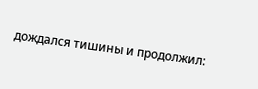дождался тишины и продолжил: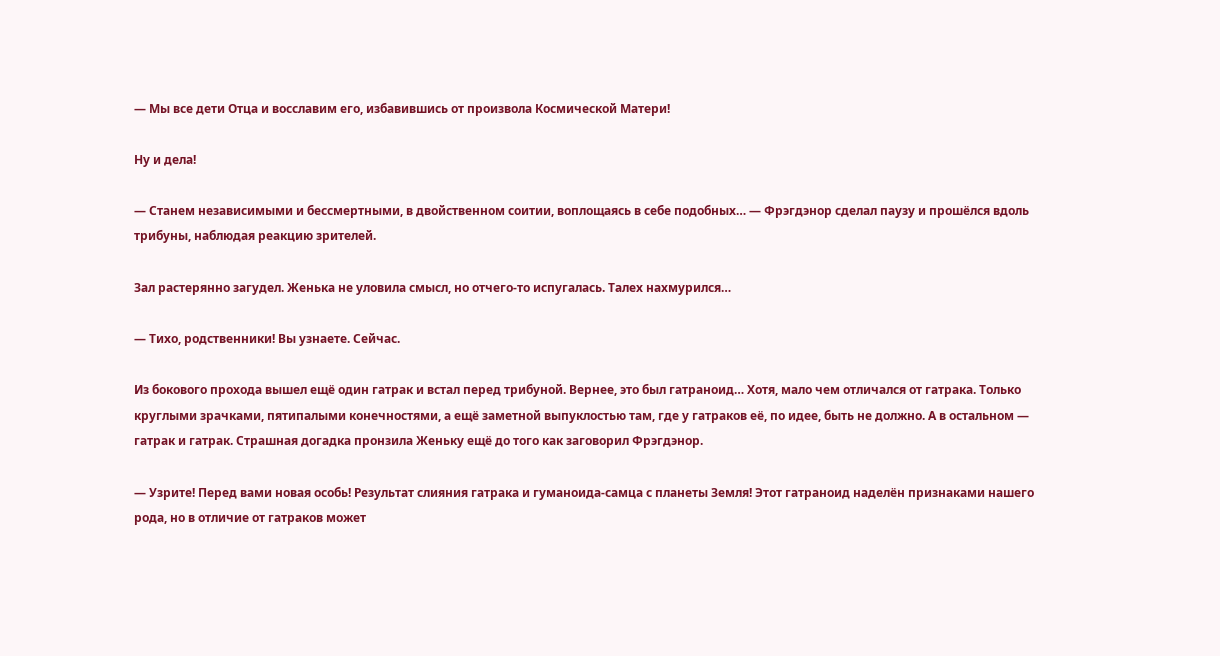— Мы все дети Отца и восславим его, избавившись от произвола Космической Матери!

Ну и дела!

— Станем независимыми и бессмертными, в двойственном соитии, воплощаясь в себе подобных… — Фрэгдэнор сделал паузу и прошёлся вдоль трибуны, наблюдая реакцию зрителей.

Зал растерянно загудел. Женька не уловила смысл, но отчего-то испугалась. Талех нахмурился…

— Тихо, родственники! Вы узнаете. Сейчас.

Из бокового прохода вышел ещё один гатрак и встал перед трибуной. Вернее, это был гатраноид… Хотя, мало чем отличался от гатрака. Только круглыми зрачками, пятипалыми конечностями, а ещё заметной выпуклостью там, где у гатраков её, по идее, быть не должно. А в остальном — гатрак и гатрак. Страшная догадка пронзила Женьку ещё до того как заговорил Фрэгдэнор.

— Узрите! Перед вами новая особь! Результат слияния гатрака и гуманоида-самца с планеты Земля! Этот гатраноид наделён признаками нашего рода, но в отличие от гатраков может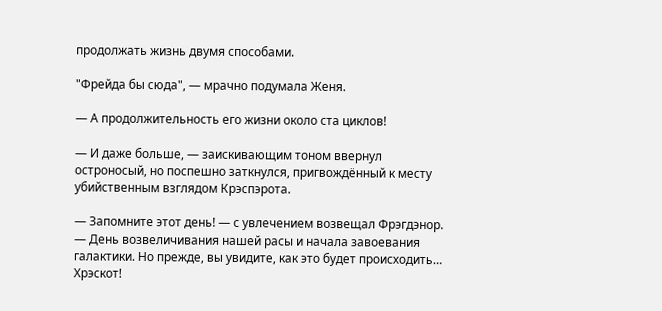продолжать жизнь двумя способами.

"Фрейда бы сюда", — мрачно подумала Женя.

— А продолжительность его жизни около ста циклов!

— И даже больше, — заискивающим тоном ввернул остроносый, но поспешно заткнулся, пригвождённый к месту убийственным взглядом Крэспэрота.

— Запомните этот день! — с увлечением возвещал Фрэгдэнор. — День возвеличивания нашей расы и начала завоевания галактики. Но прежде, вы увидите, как это будет происходить… Хрэскот!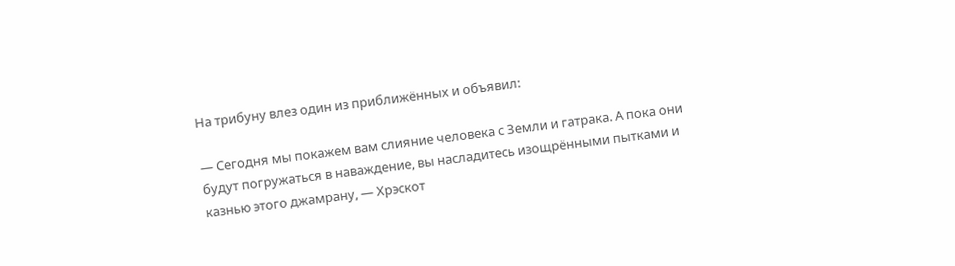На трибуну влез один из приближённых и объявил:

— Сегодня мы покажем вам слияние человека с Земли и гатрака. А пока они будут погружаться в наваждение, вы насладитесь изощрёнными пытками и казнью этого джамрану, — Хрэскот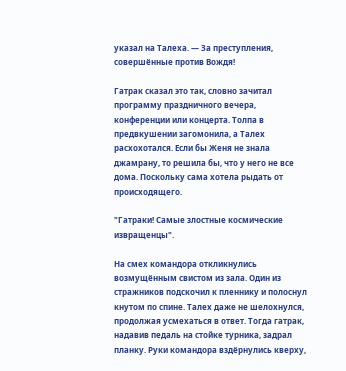указал на Талеха. — За преступления, совершённые против Вождя!

Гатрак сказал это так, словно зачитал программу праздничного вечера, конференции или концерта. Толпа в предвкушении загомонила, а Талех расхохотался. Если бы Женя не знала джамрану, то решила бы, что у него не все дома. Поскольку сама хотела рыдать от происходящего.

"Гатраки! Самые злостные космические извращенцы".

На смех командора откликнулись возмущённым свистом из зала. Один из стражников подскочил к пленнику и полоснул кнутом по спине. Талех даже не шелохнулся, продолжая усмехаться в ответ. Тогда гатрак, надавив педаль на стойке турника, задрал планку. Руки командора вздёрнулись кверху,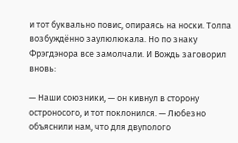и тот буквально повис, опираясь на носки. Толпа возбуждённо заулюлюкала. Но по знаку Фрэгдэнора все замолчали. И Вождь заговорил вновь:

— Наши союзники, — он кивнул в сторону остроносого, и тот поклонился. — Любезно объяснили нам, что для двуполого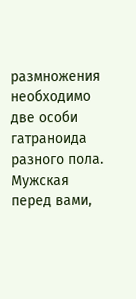размножения необходимо две особи гатраноида разного пола. Мужская перед вами,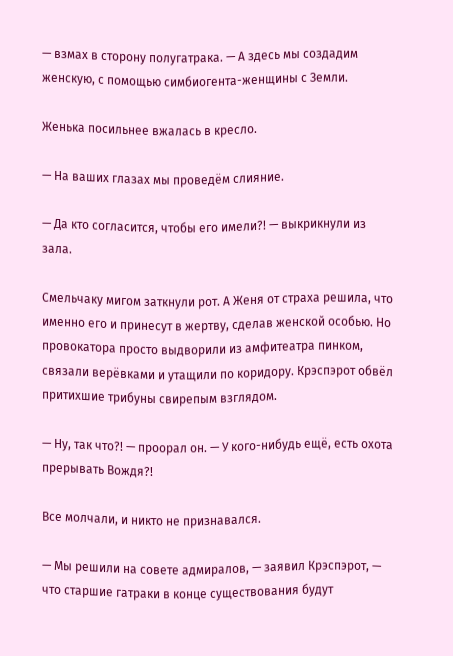— взмах в сторону полугатрака. — А здесь мы создадим женскую, с помощью симбиогента-женщины с Земли.

Женька посильнее вжалась в кресло.

— На ваших глазах мы проведём слияние.

— Да кто согласится, чтобы его имели?! — выкрикнули из зала.

Смельчаку мигом заткнули рот. А Женя от страха решила, что именно его и принесут в жертву, сделав женской особью. Но провокатора просто выдворили из амфитеатра пинком, связали верёвками и утащили по коридору. Крэспэрот обвёл притихшие трибуны свирепым взглядом.

— Ну, так что?! — проорал он. — У кого-нибудь ещё, есть охота прерывать Вождя?!

Все молчали, и никто не признавался.

— Мы решили на совете адмиралов, — заявил Крэспэрот, — что старшие гатраки в конце существования будут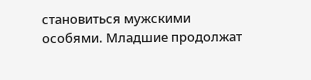становиться мужскими особями. Младшие продолжат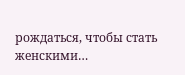рождаться, чтобы стать женскими…